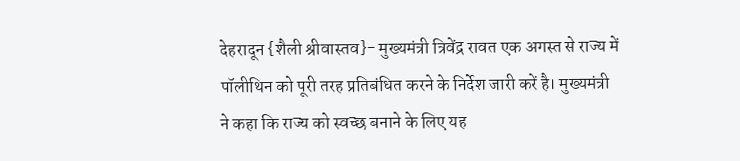देहरादून {शैली श्रीवास्तव}- मुख्यमंत्री त्रिवेंद्र रावत एक अगस्त से राज्य में पॉलीथिन को पूरी तरह प्रतिबंधित करने के निर्देश जारी करें है। मुख्यमंत्री ने कहा कि राज्य को स्वच्छ बनाने के लिए यह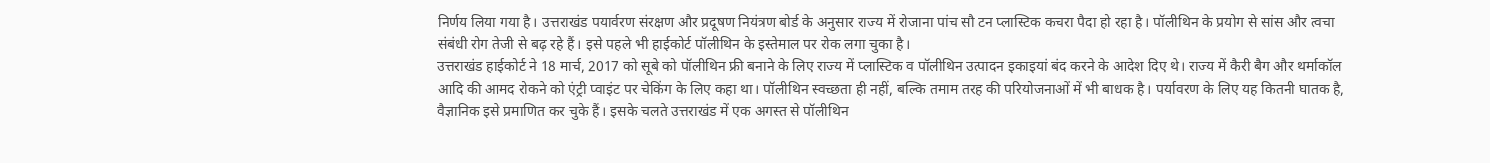निर्णय लिया गया है। उत्तराखंड पयार्वरण संरक्षण और प्रदूषण नियंत्रण बोर्ड के अनुसार राज्य में रोजाना पांच सौ टन प्लास्टिक कचरा पैदा हो रहा है। पॉलीथिन के प्रयोग से सांस और त्वचा संबंधी रोग तेजी से बढ़ रहे हैं। इसे पहले भी हाईकोर्ट पॉलीथिन के इस्तेमाल पर रोक लगा चुका है।
उत्तराखंड हाईकोर्ट ने 18 मार्च, 2017 को सूबे को पॉलीथिन फ्री बनाने के लिए राज्य में प्लास्टिक व पॉलीथिन उत्पादन इकाइयां बंद करने के आदेश दिए थे। राज्य में कैरी बैग और थर्माकॉल आदि की आमद रोकने को एंट्री प्वाइंट पर चेकिंग के लिए कहा था। पॉलीथिन स्वच्छता ही नहीं, बल्कि तमाम तरह की परियोजनाओं में भी बाधक है। पर्यावरण के लिए यह कितनी घातक है, वैज्ञानिक इसे प्रमाणित कर चुके हैं। इसके चलते उत्तराखंड में एक अगस्त से पॉलीथिन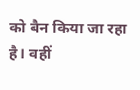को बैन किया जा रहा है। वहीं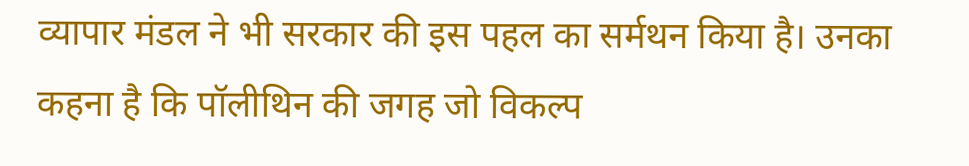व्यापार मंडल ने भी सरकार की इस पहल का सर्मथन किया है। उनका कहना है कि पॉलीथिन की जगह जो विकल्प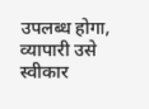उपलब्ध होगा, व्यापारी उसे स्वीकार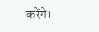करेंगे।